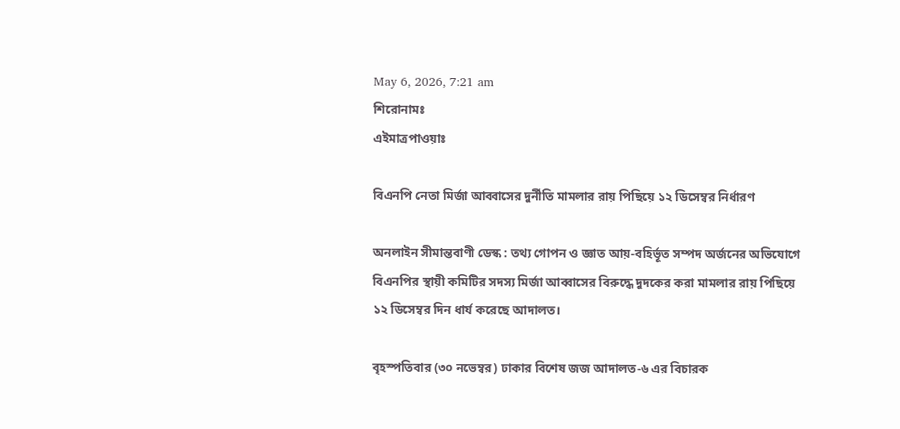May 6, 2026, 7:21 am
শিরোনামঃ
এইমাত্রপাওয়াঃ

বিএনপি নেতা মির্জা আব্বাসের দুর্নীতি মামলার রায় পিছিয়ে ১২ ডিসেম্বর নির্ধারণ

অনলাইন সীমান্তবাণী ডেস্ক : তথ্য গোপন ও জ্ঞাত আয়-বহির্ভূত সম্পদ অর্জনের অভিযোগে বিএনপির স্থায়ী কমিটির সদস্য মির্জা আব্বাসের বিরুদ্ধে দুদকের করা মামলার রায় পিছিয়ে ১২ ডিসেম্বর দিন ধার্য করেছে আদালত।

বৃহস্পতিবার (৩০ নভেম্বর) ঢাকার বিশেষ জজ আদালত-৬ এর বিচারক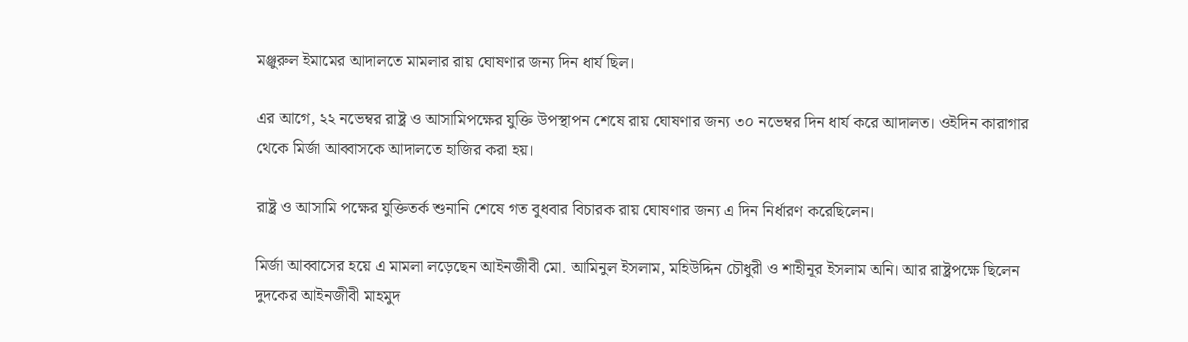মঞ্জুরুল ইমামের আদালতে মামলার রায় ঘোষণার জন্য দিন ধার্য ছিল।

এর আগে, ২২ নভেম্বর রাষ্ট্র ও আসামিপক্ষের যুক্তি উপস্থাপন শেষে রায় ঘোষণার জন্য ৩০ নভেম্বর দিন ধার্য করে আদালত। ওইদিন কারাগার থেকে মির্জা আব্বাসকে আদালতে হাজির করা হয়।

রাষ্ট্র ও আসামি পক্ষের যুক্তিতর্ক ‍শুনানি শেষে গত বুধবার বিচারক রায় ঘোষণার জন্য এ দিন নির্ধারণ করেছিলেন।

মির্জা আব্বাসের হয়ে এ মামলা লড়েছেন আইনজীবী মো. আমিনুল ইসলাম, মহিউদ্দিন চৌধুরী ও শাহীনূর ইসলাম অনি। আর রাষ্ট্রপক্ষে ছিলেন দুদকের আইনজীবী মাহমুদ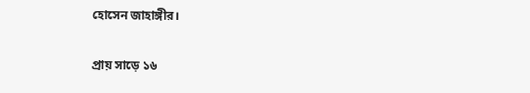হোসেন জাহাঙ্গীর।

প্রায় সাড়ে ১৬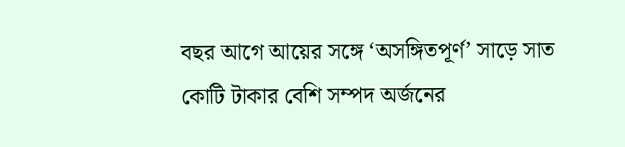বছর আগে আয়ের সঙ্গে ‘অসঙ্গিতপূর্ণ’ সাড়ে সাত কোটি টাকার বেশি সম্পদ অর্জনের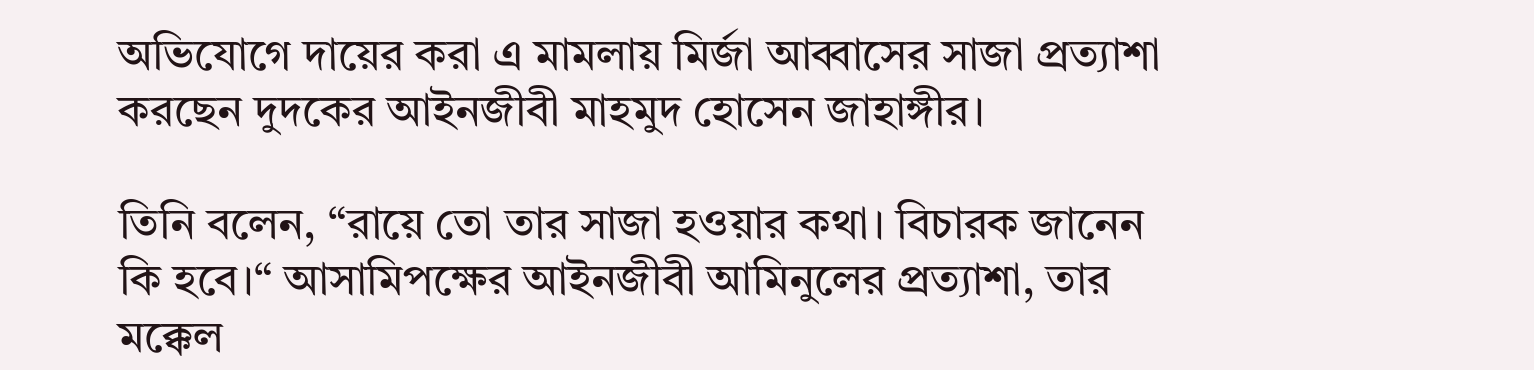অভিযোগে দায়ের করা এ মামলায় মির্জা আব্বাসের সাজা প্রত্যাশা করছেন দুদকের আইনজীবী মাহমুদ হোসেন জাহাঙ্গীর।

তিনি বলেন, “রায়ে তো তার সাজা হওয়ার কথা। বিচারক জানেন কি হবে।“ আসামিপক্ষের আইনজীবী আমিনুলের প্রত্যাশা, তার মক্কেল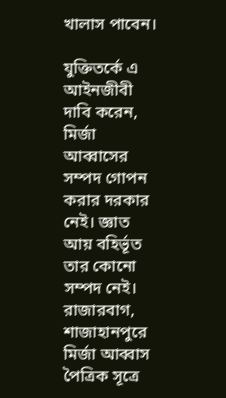খালাস পাবেন।

যুক্তিতর্কে এ আইনজীবী দাবি করেন, মির্জা আব্বাসের সম্পদ গোপন করার দরকার নেই। জ্ঞাত আয় বহির্ভূত তার কোনো সম্পদ নেই। রাজারবাগ, শাজাহানপুরে মির্জা আব্বাস পৈত্রিক সূত্রে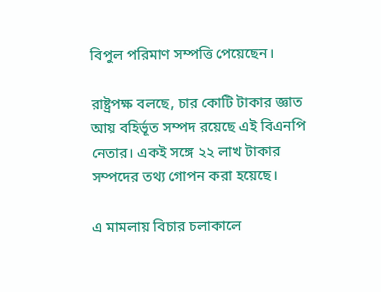বিপুল পরিমাণ সম্পত্তি পেয়েছেন।

রাষ্ট্রপক্ষ বলছে, চার কোটি টাকার জ্ঞাত আয় বহির্ভূত সম্পদ রয়েছে এই বিএনপি নেতার। একই সঙ্গে ২২ লাখ টাকার সম্পদের তথ্য গোপন করা হয়েছে।

এ মামলায় বিচার চলাকালে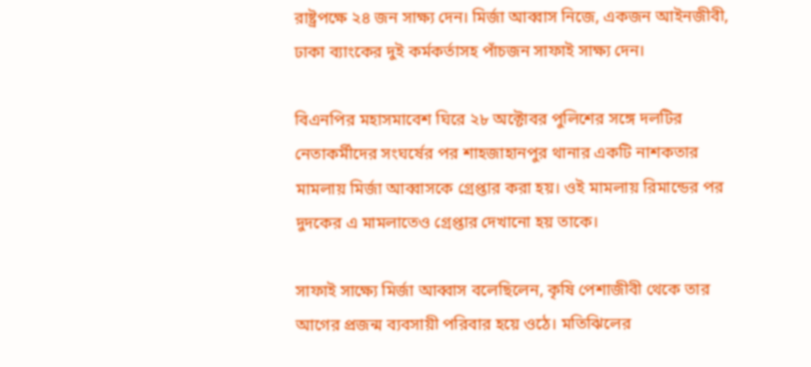রাষ্ট্রপক্ষে ২৪ জন সাক্ষ্য দেন। মির্জা আব্বাস নিজে, একজন আইনজীবী, ঢাকা ব্যাংকের দুই কর্মকর্তাসহ পাঁচজন সাফাই সাক্ষ্য দেন।

বিএনপির মহাসমাবেশ ঘিরে ২৮ অক্টোবর পুলিশের সঙ্গে দলটির নেতাকর্মীদের সংঘর্ষের পর শাহজাহানপুর থানার একটি নাশকতার মামলায় মির্জা আব্বাসকে গ্রেপ্তার করা হয়। ওই মামলায় রিমান্ডের পর দুদকের এ মামলাতেও গ্রেপ্তার দেখানো হয় তাকে।

সাফাই সাক্ষ্যে মির্জা আব্বাস বলেছিলেন, কৃষি পেশাজীবী থেকে তার আগের প্রজন্ম ব্যবসায়ী পরিবার হয়ে ওঠে। মতিঝিলের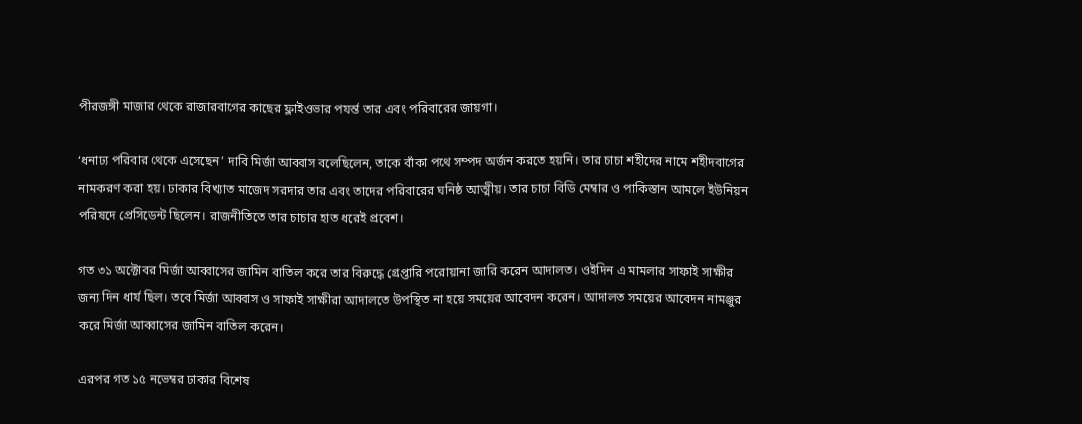পীরজঙ্গী মাজার থেকে রাজারবাগের কাছের ফ্লাইওভার পযর্ন্ত তার এবং পরিবারের জায়গা।

‘ধনাঢ্য পরিবার থেকে এসেছেন’ দাবি মির্জা আব্বাস বলেছিলেন, তাকে বাঁকা পথে সম্পদ অর্জন করতে হয়নি। তার চাচা শহীদের নামে শহীদবাগের নামকরণ করা হয়। ঢাকার বিখ্যাত মাজেদ সরদার তার এবং তাদের পরিবারের ঘনিষ্ঠ আত্মীয়। তার চাচা বিডি মেম্বার ও পাকিস্তান আমলে ইউনিয়ন পরিষদে প্রেসিডেন্ট ছিলেন। রাজনীতিতে তার চাচার হাত ধরেই প্রবেশ।

গত ৩১ অক্টোবর মির্জা আব্বাসের জামিন বাতিল করে তার বিরুদ্ধে গ্রেপ্তারি পরোয়ানা জারি করেন আদালত। ওইদিন এ মামলার সাফাই সাক্ষীর জন্য দিন ধার্য ছিল। তবে মির্জা আব্বাস ও সাফাই সাক্ষীরা আদালতে উপস্থিত না হয়ে সময়ের আবেদন করেন। আদালত সময়ের আবেদন নামঞ্জুর করে মির্জা আব্বাসের জামিন বাতিল করেন।

এরপর গত ১৫ নভেম্বর ঢাকার বিশেষ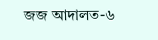জজ আদালত-৬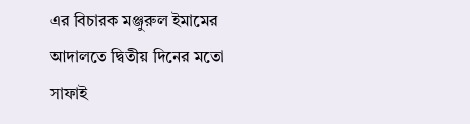এর বিচারক মঞ্জুরুল ইমামের আদালতে দ্বিতীয় দিনের মতো সাফাই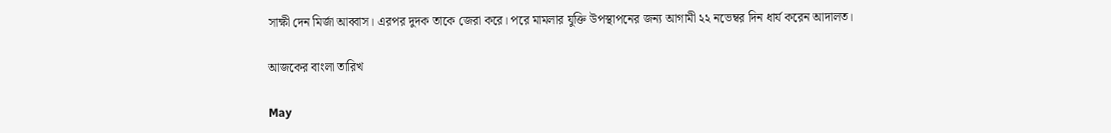সাক্ষী দেন মির্জা আব্বাস। এরপর দুদক তাকে জেরা করে। পরে মামলার যুক্তি উপস্থাপনের জন্য আগামী ২২ নভেম্বর দিন ধার্য করেন আদালত।

আজকের বাংলা তারিখ

May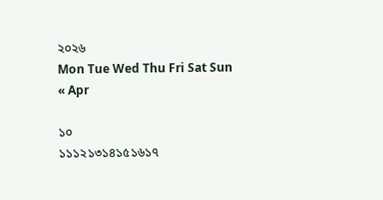২০২৬
Mon Tue Wed Thu Fri Sat Sun
« Apr

১০
১১১২১৩১৪১৫১৬১৭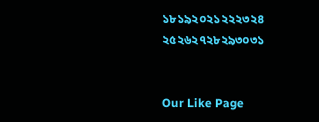১৮১৯২০২১২২২৩২৪
২৫২৬২৭২৮২৯৩০৩১


Our Like Page